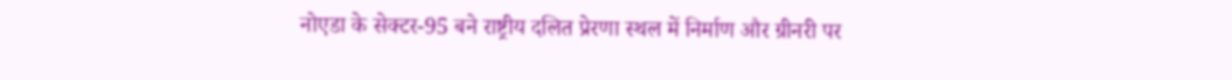नोएडा के सेक्टर-95 बने राष्ट्रीय दलित प्रेरणा स्थल में निर्माण और ग्रीनरी पर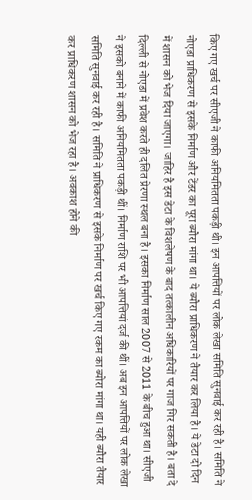किए गए खर्च पर सीएजी ने काफी अनियमितता पकड़ी थी। इन आपत्तियों पर लोक लेखा समिति सुनवाई कर रही है। समिति ने नोएडा प्राधिकरण से इसके निर्माण और टेंडर का पूरा ब्यौरा मांगा था। ये ब्यौरा प्राधिकरण ने तैयार कर लिया है। ये डेटा दो दिन में शासन को भेज दिया जाएगा। जाहिर है इस डेटा के विशलेषण के बाद तत्कालीन अधिकारियों पर गाज गिर सकती है। बता दे दिल्ली से नोएडा में प्रवेश करते ही दलित प्रेरणा स्थल बना है। इसका निर्माण साल 2007 से 2011 के बीच हुआ था। सीएजी ने इसको बनाने में काफी अनियमितता पकड़ी थीं। निर्माण राशि पर भी आपत्तियां दर्ज की थीं। अब इन आपत्तियों पर लोक लेखा समिति सुनवाई कर रही है। समिति ने प्राधिकरण से इसके निर्माण पर खर्च किए गए रकम का ब्योरा मांगा था। यही ब्यौरा तैयार कर प्राधिकरण शासन को भेज रहा है। अवकाश होने की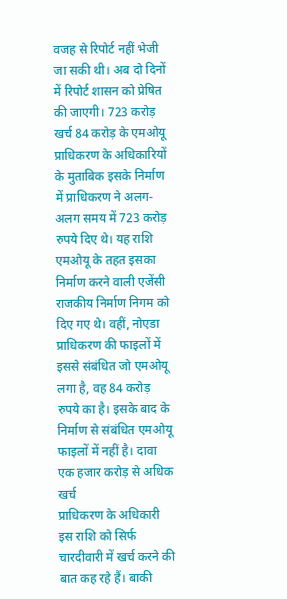वजह से रिपोर्ट नहीं भेजी जा सकी थी। अब दो दिनों में रिपोर्ट शासन को प्रेषित की जाएगी। 723 करोड़ खर्च 84 करोड़ के एमओयू
प्राधिकरण के अधिकारियों के मुताबिक इसके निर्माण में प्राधिकरण ने अलग-अलग समय में 723 करोड़ रुपये दिए थे। यह राशि एमओयू के तहत इसका निर्माण करने वाली एजेंसी राजकीय निर्माण निगम को दिए गए थे। वहीं, नोएडा प्राधिकरण की फाइलों में इससे संबंधित जो एमओयू लगा है, वह 84 करोड़ रुपये का है। इसके बाद के निर्माण से संबंधित एमओयू फाइलों में नहीं है। दावा एक हजार करोड़ से अधिक खर्च
प्राधिकरण के अधिकारी इस राशि को सिर्फ चारदीवारी में खर्च करने की बात कह रहे हैं। बाकी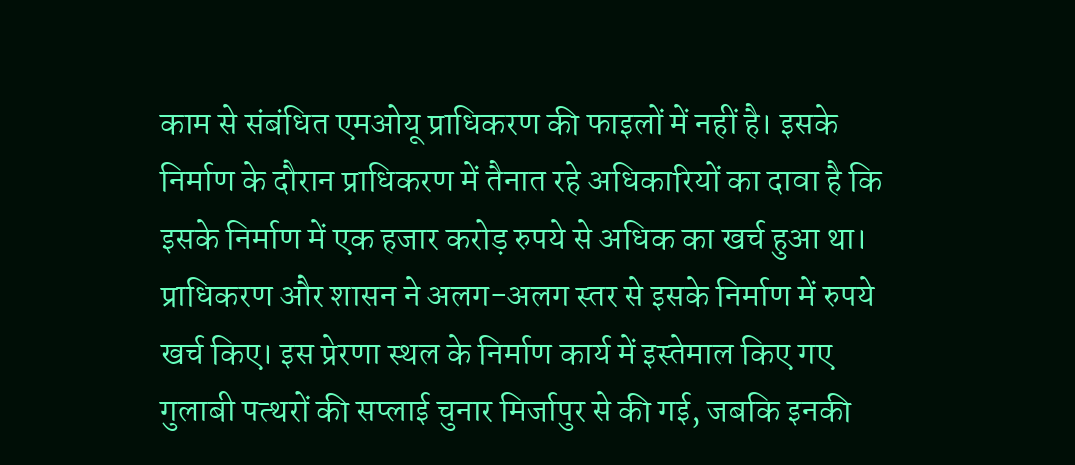काम से संबंधित एमओयू प्राधिकरण की फाइलों में नहीं है। इसके निर्माण के दौरान प्राधिकरण में तैनात रहे अधिकारियों का दावा है कि इसके निर्माण में एक हजार करोड़ रुपये से अधिक का खर्च हुआ था। प्राधिकरण और शासन ने अलग-अलग स्तर से इसके निर्माण में रुपये खर्च किए। इस प्रेरणा स्थल के निर्माण कार्य में इस्तेमाल किए गए गुलाबी पत्थरों की सप्लाई चुनार मिर्जापुर से की गई, जबकि इनकी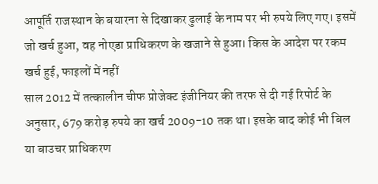आपूर्ति राजस्थान के बयारना से दिखाकर ढुलाई के नाम पर भी रुपये लिए गए। इसमें जो खर्च हुआ, वह नोएडा प्राधिकरण के खजाने से हुआ। किस के आदेश पर रकम खर्च हुई, फाइलों में नहीं
साल 2012 में तत्कालीन चीफ प्रोजेक्ट इंजीनियर की तरफ से दी गई रिपोर्ट के अनुसार, 679 करोड़ रुपये का खर्च 2009-10 तक था। इसके बाद कोई भी बिल या बाउचर प्राधिकरण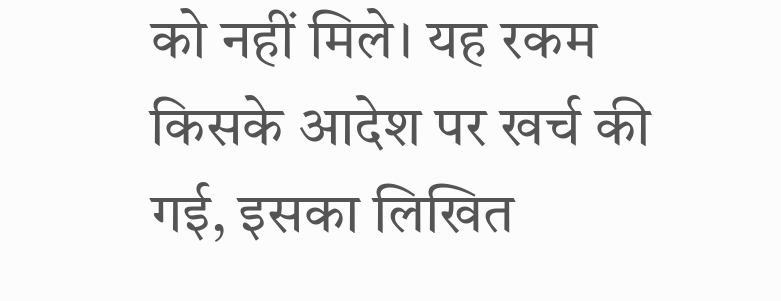को नहीं मिले। यह रकम किसके आदेश पर खर्च की गई, इसका लिखित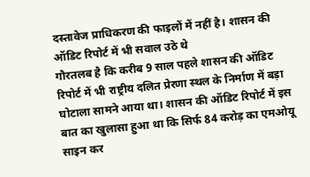दस्तावेज प्राधिकरण की फाइलों में नहीं है। शासन की ऑडिट रिपोर्ट में भी सवाल उठे थे
गौरतलब है कि करीब 9 साल पहले शासन की ऑडिट रिपोर्ट में भी राष्ट्रीय दलित प्रेरणा स्थल के निर्माण में बड़ा घोटाला सामने आया था। शासन की ऑडिट रिपोर्ट में इस बात का खुलासा हुआ था कि सिर्फ 84 करोड़ का एमओयू साइन कर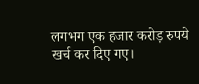लगभग एक हजार करोड़ रुपये खर्च कर दिए गए।